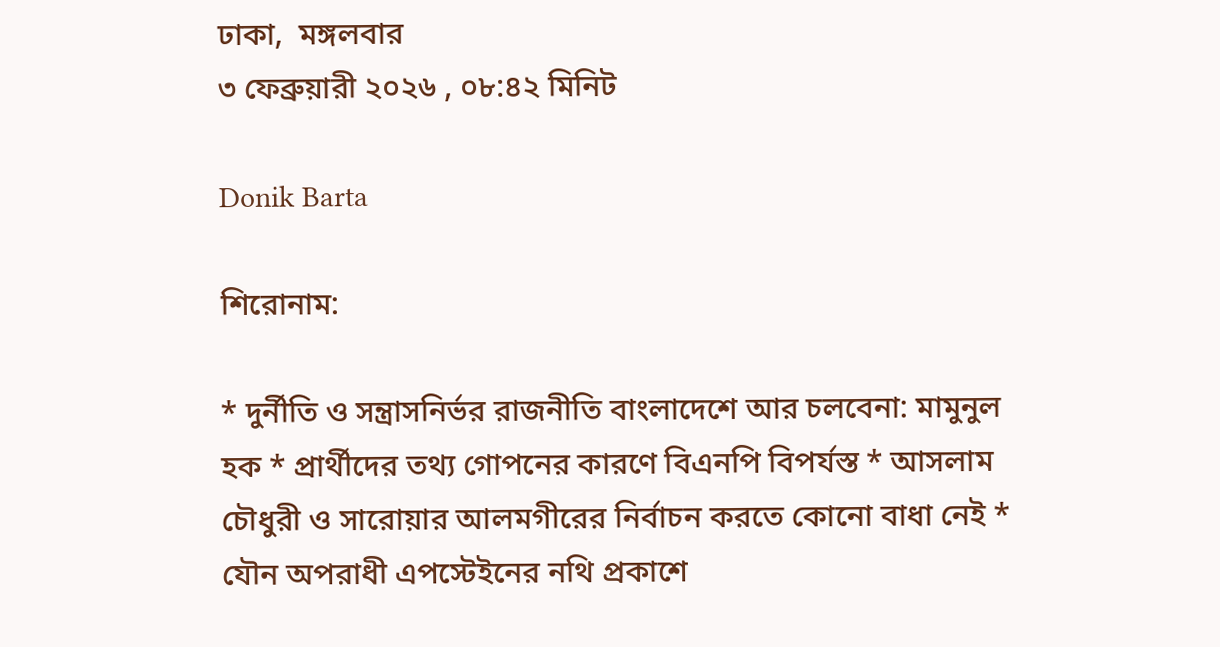ঢাকা,  মঙ্গলবার
৩ ফেব্রুয়ারী ২০২৬ , ০৮:৪২ মিনিট

Donik Barta

শিরোনাম:

* দুর্নীতি ও সন্ত্রাসনির্ভর রাজনীতি বাংলাদেশে আর চলবেনা: মামুনুল হক * প্রার্থীদের তথ্য গোপনের কারণে বিএনপি বিপর্যস্ত * আসলাম চৌধুরী ও সারোয়ার আলমগীরের নির্বাচন করতে কোনো বাধা নেই * যৌন অপরাধী এপস্টেইনের নথি প্রকাশে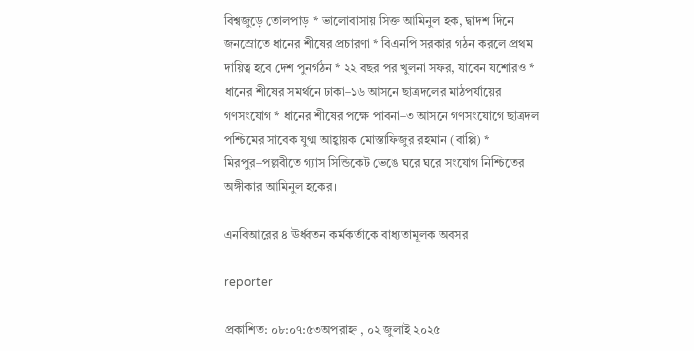বিশ্বজুড়ে তোলপাড় * ভালোবাসায় সিক্ত আমিনুল হক, দ্বাদশ দিনে জনস্রোতে ধানের শীষের প্রচারণা * বিএনপি সরকার গঠন করলে প্রথম দায়িত্ব হবে দেশ পুনর্গঠন * ২২ বছর পর খুলনা সফর, যাবেন যশোরও * ধানের শীষের সমর্থনে ঢাকা–১৬ আসনে ছাত্রদলের মাঠপর্যায়ের গণসংযোগ * ধানের শীষের পক্ষে পাবনা–৩ আসনে গণসংযোগে ছাত্রদল পশ্চিমের সাবেক যুগ্ম আহ্বায়ক মোস্তাফিজুর রহমান (বাপ্পি) * মিরপুর–পল্লবীতে গ্যাস সিন্ডিকেট ভেঙে ঘরে ঘরে সংযোগ নিশ্চিতের অঙ্গীকার আমিনুল হকের।

এনবিআরের ৪ ঊর্ধ্বতন কর্মকর্তাকে বাধ্যতামূলক অবসর

reporter

প্রকাশিত: ০৮:০৭:৫৩অপরাহ্ন , ০২ জুলাই ২০২৫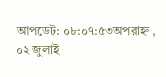আপডেট: ০৮:০৭:৫৩অপরাহ্ন , ০২ জুলাই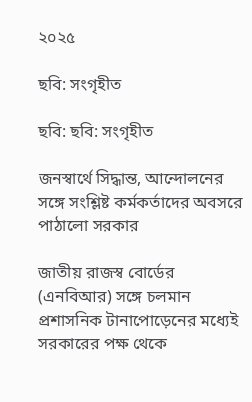২০২৫

ছবি: সংগৃহীত

ছবি: ছবি: সংগৃহীত

জনস্বার্থে সিদ্ধান্ত, আন্দোলনের সঙ্গে সংশ্লিষ্ট কর্মকর্তাদের অবসরে পাঠালো সরকার

জাতীয় রাজস্ব বোর্ডের (এনবিআর) সঙ্গে চলমান প্রশাসনিক টানাপোড়েনের মধ্যেই সরকারের পক্ষ থেকে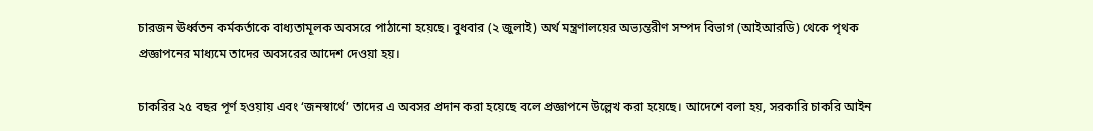চারজন ঊর্ধ্বতন কর্মকর্তাকে বাধ্যতামূলক অবসরে পাঠানো হয়েছে। বুধবার (২ জুলাই) অর্থ মন্ত্রণালয়ের অভ্যন্তরীণ সম্পদ বিভাগ (আইআরডি) থেকে পৃথক প্রজ্ঞাপনের মাধ্যমে তাদের অবসরের আদেশ দেওয়া হয়।

চাকরির ২৫ বছর পূর্ণ হওয়ায় এবং ‘জনস্বার্থে’ তাদের এ অবসর প্রদান করা হয়েছে বলে প্রজ্ঞাপনে উল্লেখ করা হয়েছে। আদেশে বলা হয়, সরকারি চাকরি আইন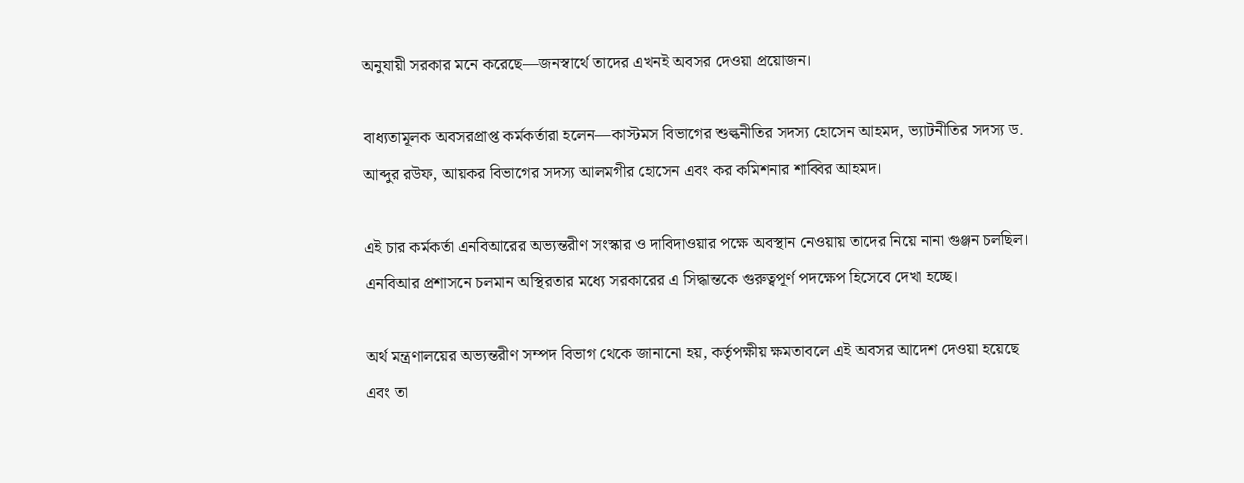অনুযায়ী সরকার মনে করেছে—জনস্বার্থে তাদের এখনই অবসর দেওয়া প্রয়োজন।

বাধ্যতামূলক অবসরপ্রাপ্ত কর্মকর্তারা হলেন—কাস্টমস বিভাগের শুল্কনীতির সদস্য হোসেন আহমদ, ভ্যাটনীতির সদস্য ড. আব্দুর রউফ, আয়কর বিভাগের সদস্য আলমগীর হোসেন এবং কর কমিশনার শাব্বির আহমদ।

এই চার কর্মকর্তা এনবিআরের অভ্যন্তরীণ সংস্কার ও দাবিদাওয়ার পক্ষে অবস্থান নেওয়ায় তাদের নিয়ে নানা গুঞ্জন চলছিল। এনবিআর প্রশাসনে চলমান অস্থিরতার মধ্যে সরকারের এ সিদ্ধান্তকে গুরুত্বপূর্ণ পদক্ষেপ হিসেবে দেখা হচ্ছে।

অর্থ মন্ত্রণালয়ের অভ্যন্তরীণ সম্পদ বিভাগ থেকে জানানো হয়, কর্তৃপক্ষীয় ক্ষমতাবলে এই অবসর আদেশ দেওয়া হয়েছে এবং তা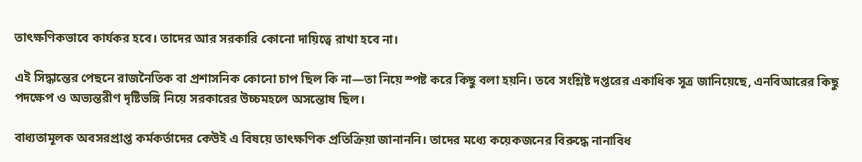তাৎক্ষণিকভাবে কার্যকর হবে। তাদের আর সরকারি কোনো দায়িত্বে রাখা হবে না।

এই সিদ্ধান্তের পেছনে রাজনৈতিক বা প্রশাসনিক কোনো চাপ ছিল কি না—তা নিয়ে স্পষ্ট করে কিছু বলা হয়নি। তবে সংশ্লিষ্ট দপ্তরের একাধিক সূত্র জানিয়েছে, এনবিআরের কিছু পদক্ষেপ ও অভ্যন্তরীণ দৃষ্টিভঙ্গি নিয়ে সরকারের উচ্চমহলে অসন্তোষ ছিল।

বাধ্যতামূলক অবসরপ্রাপ্ত কর্মকর্তাদের কেউই এ বিষয়ে তাৎক্ষণিক প্রতিক্রিয়া জানাননি। তাদের মধ্যে কয়েকজনের বিরুদ্ধে নানাবিধ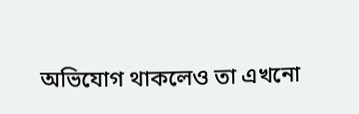অভিযোগ থাকলেও তা এখনো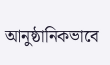আনুষ্ঠানিকভাবে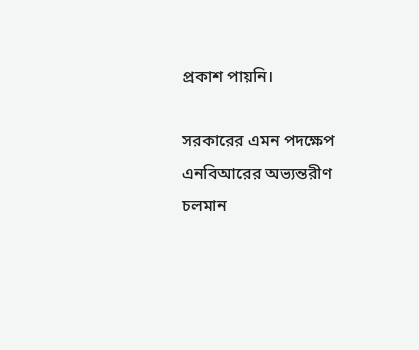প্রকাশ পায়নি।

সরকারের এমন পদক্ষেপ এনবিআরের অভ্যন্তরীণ চলমান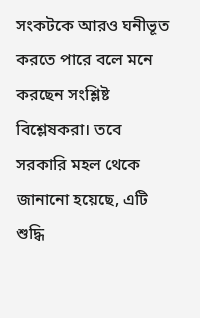সংকটকে আরও ঘনীভূত করতে পারে বলে মনে করছেন সংশ্লিষ্ট বিশ্লেষকরা। তবে সরকারি মহল থেকে জানানো হয়েছে, এটি শুদ্ধি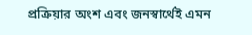প্রক্রিয়ার অংশ এবং জনস্বার্থেই এমন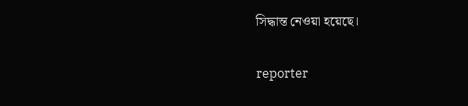সিদ্ধান্ত নেওয়া হয়েছে।

reporter